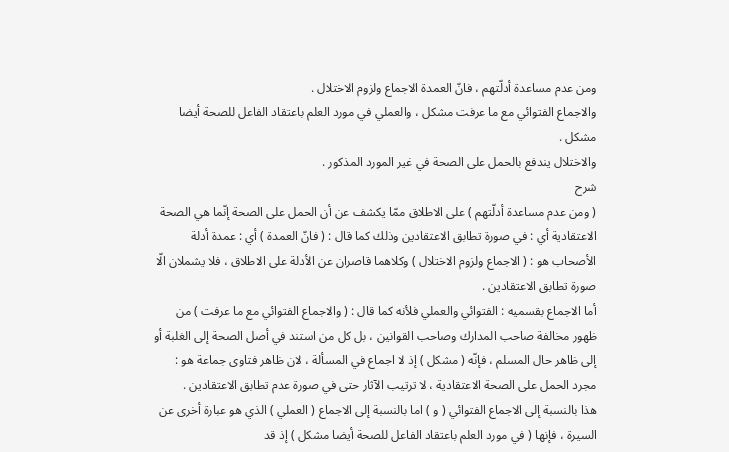ومن عدم مساعدة أدلّتهم ، فانّ العمدة الاجماع ولزوم الاختلال .
والاجماع الفتوائي مع ما عرفت مشكل ، والعملي في مورد العلم باعتقاد الفاعل للصحة أيضا مشكل .
والاختلال يندفع بالحمل على الصحة في غير المورد المذكور .
شرح
( ومن عدم مساعدة أدلّتهم ) على الاطلاق ممّا يكشف عن أن الحمل على الصحة إنّما هي الصحة الاعتقادية أي : في صورة تطابق الاعتقادين وذلك كما قال : ( فانّ العمدة ) أي : عمدة أدلة الأصحاب هو : ( الاجماع ولزوم الاختلال ) وكلاهما قاصران عن الأدلة على الاطلاق ، فلا يشملان الّا صورة تطابق الاعتقادين .
أما الاجماع بقسميه : الفتوائي والعملي فلأنه كما قال : ( والاجماع الفتوائي مع ما عرفت ) من ظهور مخالفة صاحب المدارك وصاحب القوانين ، بل كل من استند في أصل الصحة إلى الغلبة أو إلى ظاهر حال المسلم ، فإنّه ( مشكل ) إذ لا اجماع في المسألة ، لان ظاهر فتاوى جماعة هو : مجرد الحمل على الصحة الاعتقادية ، لا ترتيب الآثار حتى في صورة عدم تطابق الاعتقادين .
هذا بالنسبة إلى الاجماع الفتوائي ( و ) اما بالنسبة إلى الاجماع ( العملي ) الذي هو عبارة أخرى عن السيرة ، فإنها ( في مورد العلم باعتقاد الفاعل للصحة أيضا مشكل ) إذ قد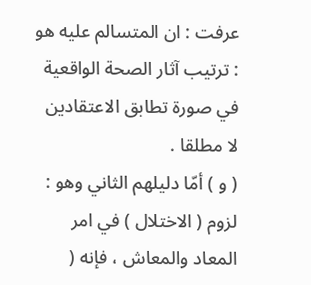عرفت : ان المتسالم عليه هو : ترتيب آثار الصحة الواقعية في صورة تطابق الاعتقادين لا مطلقا .
( و ) أمّا دليلهم الثاني وهو : لزوم ( الاختلال ) في امر المعاد والمعاش ، فإنه (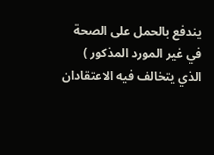يندفع بالحمل على الصحة في غير المورد المذكور ) الذي يتخالف فيه الاعتقادان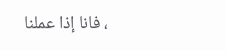، فانا إذا عملنا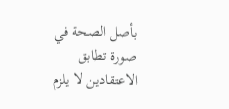بأصل الصحة في صورة تطابق الاعتقادين لا يلزم